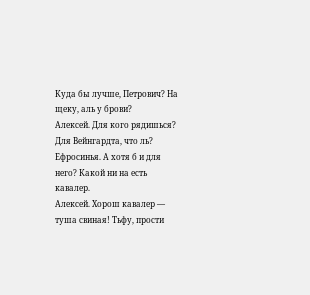Куда бы лучше, Петрович? На щеку, аль у брови?
Алексей. Для кого рядишься? Для Вейнгардта, что ль?
Ефросинья. А хотя б и для него? Какой ни на есть кавалер.
Алексей. Хорош кавалер — туша свиная! Тьфу, прости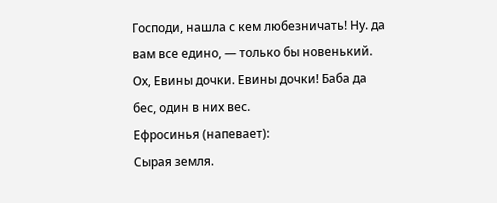Господи, нашла с кем любезничать! Ну. да вам все едино, — только бы новенький. Ох, Евины дочки. Евины дочки! Баба да бес, один в них вес.
Ефросинья (напевает):
Сырая земля.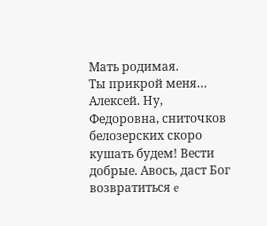Мать родимая.
Ты прикрой меня…
Алексей. Ну, Федоровна, сниточков белозерских скоро кушать будем! Вести добрые. Авось, даст Бог возвратиться e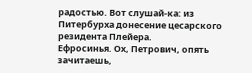радостью. Вот слушай-ка: из Питербурха донесение цесарского резидента Плейера.
Ефросинья. Ох, Петрович, опять зачитаешь,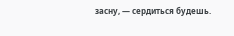засну, — сердиться будешь.